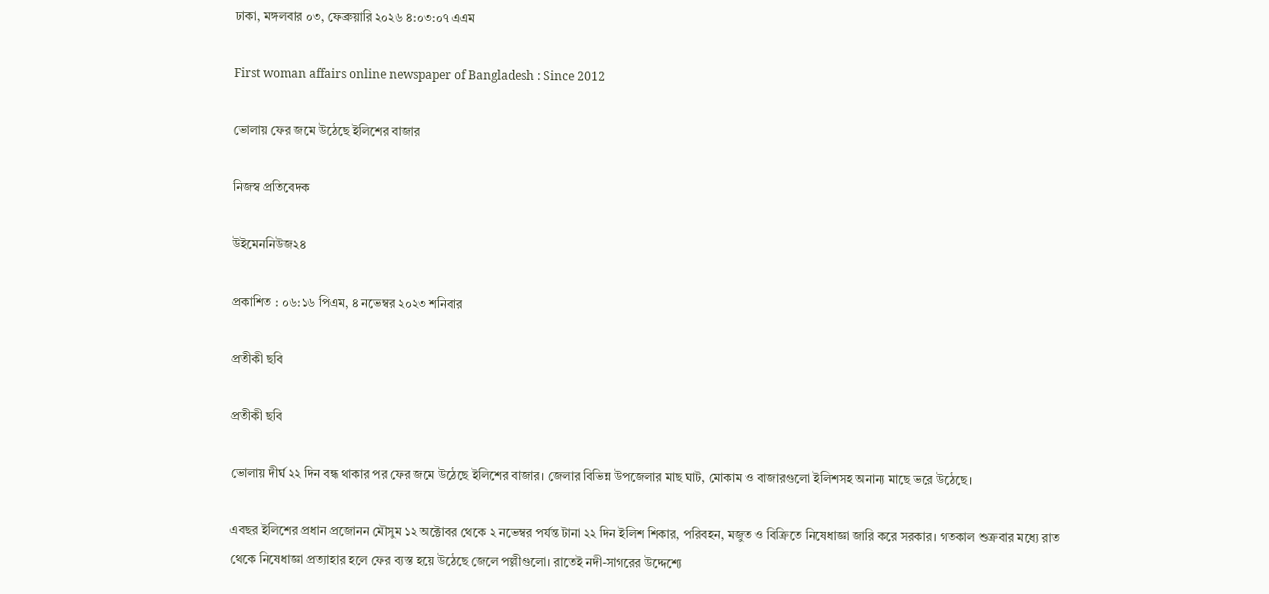ঢাকা, মঙ্গলবার ০৩, ফেব্রুয়ারি ২০২৬ ৪:০৩:০৭ এএম

First woman affairs online newspaper of Bangladesh : Since 2012

ভোলায় ফের জমে উঠেছে ইলিশের বাজার

নিজস্ব প্রতিবেদক

উইমেননিউজ২৪

প্রকাশিত : ০৬:১৬ পিএম, ৪ নভেম্বর ২০২৩ শনিবার

প্রতীকী ছবি

প্রতীকী ছবি

ভোলায় দীর্ঘ ২২ দিন বন্ধ থাকার পর ফের জমে উঠেছে ইলিশের বাজার। জেলার বিভিন্ন উপজেলার মাছ ঘাট, মোকাম ও বাজারগুলো ইলিশসহ অনান্য মাছে ভরে উঠেছে।

এবছর ইলিশের প্রধান প্রজোনন মৌসুম ১২ অক্টোবর থেকে ২ নভেম্বর পর্যন্ত টানা ২২ দিন ইলিশ শিকার, পরিবহন, মজুত ও বিক্রিতে নিষেধাজ্ঞা জারি করে সরকার। গতকাল শুক্রবার মধ্যে রাত থেকে নিষেধাজ্ঞা প্রত্যাহার হলে ফের ব্যস্ত হয়ে উঠেছে জেলে পল্লীগুলো। রাতেই নদী-সাগরের উদ্দেশ্যে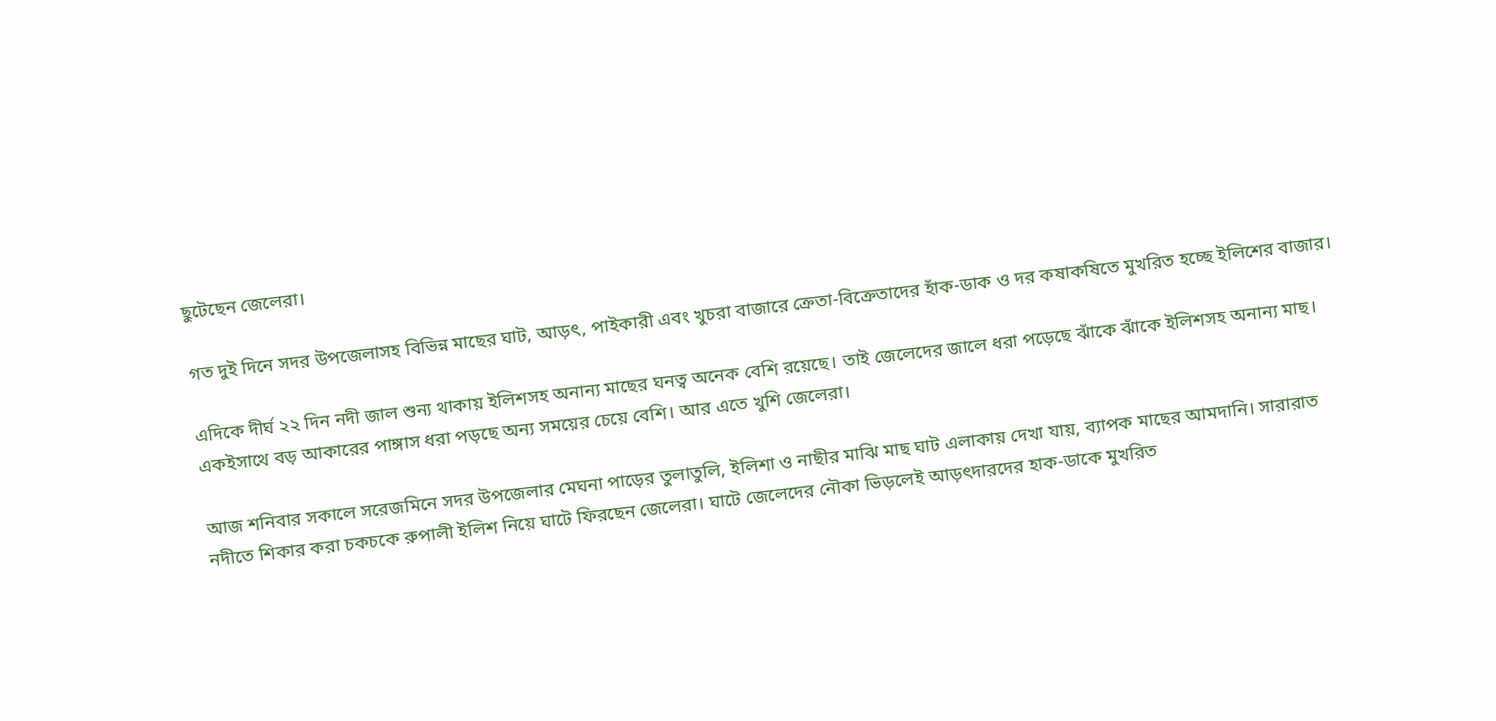ছুটেছেন জেলেরা।

গত দুই দিনে সদর উপজেলাসহ বিভিন্ন মাছের ঘাট, আড়ৎ, পাইকারী এবং খুচরা বাজারে ক্রেতা-বিক্রেতাদের হাঁক-ডাক ও দর কষাকষিতে মুখরিত হচ্ছে ইলিশের বাজার।

এদিকে দীর্ঘ ২২ দিন নদী জাল শুন্য থাকায় ইলিশসহ অনান্য মাছের ঘনত্ব অনেক বেশি রয়েছে। তাই জেলেদের জালে ধরা পড়েছে ঝাঁকে ঝাঁকে ইলিশসহ অনান্য মাছ। একইসাথে বড় আকারের পাঙ্গাস ধরা পড়ছে অন্য সময়ের চেয়ে বেশি। আর এতে খুশি জেলেরা।

আজ শনিবার সকালে সরেজমিনে সদর উপজেলার মেঘনা পাড়ের তুলাতুলি, ইলিশা ও নাছীর মাঝি মাছ ঘাট এলাকায় দেখা যায়, ব্যাপক মাছের আমদানি। সারারাত নদীতে শিকার করা চকচকে রুপালী ইলিশ নিয়ে ঘাটে ফিরছেন জেলেরা। ঘাটে জেলেদের নৌকা ভিড়লেই আড়ৎদারদের হাক-ডাকে মুখরিত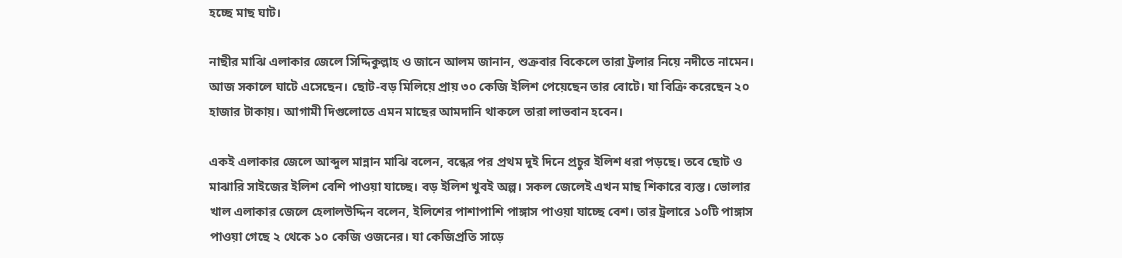হচ্ছে মাছ ঘাট।

নাছীর মাঝি এলাকার জেলে সিদ্দিকুল্লাহ ও জানে আলম জানান, শুক্রবার বিকেলে তারা ট্রলার নিয়ে নদীতে নামেন। আজ সকালে ঘাটে এসেছেন। ছোট-বড় মিলিয়ে প্রায় ৩০ কেজি ইলিশ পেয়েছেন তার বোটে। যা বিক্রি করেছেন ২০ হাজার টাকায়। আগামী দিগুলোতে এমন মাছের আমদানি থাকলে তারা লাভবান হবেন।

একই এলাকার জেলে আব্দুল মান্নান মাঝি বলেন, বন্ধের পর প্রথম দুই দিনে প্রচুর ইলিশ ধরা পড়ছে। তবে ছোট ও মাঝারি সাইজের ইলিশ বেশি পাওয়া যাচ্ছে। বড় ইলিশ খুবই অল্প। সকল জেলেই এখন মাছ শিকারে ব্যস্ত। ভোলার খাল এলাকার জেলে হেলালউদ্দিন বলেন, ইলিশের পাশাপাশি পাঙ্গাস পাওয়া যাচ্ছে বেশ। তার ট্রলারে ১০টি পাঙ্গাস পাওয়া গেছে ২ থেকে ১০ কেজি ওজনের। যা কেজিপ্রতি সাড়ে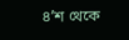৪’শ থেকে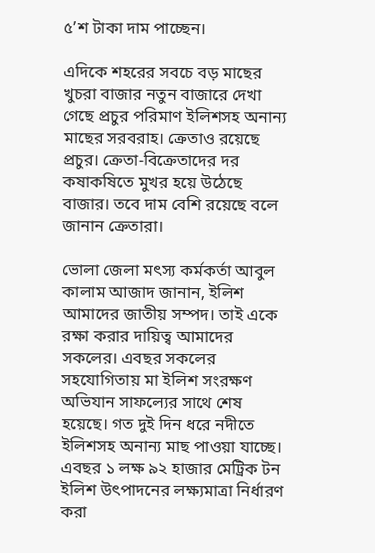৫’শ টাকা দাম পাচ্ছেন।

এদিকে শহরের সবচে বড় মাছের খুচরা বাজার নতুন বাজারে দেখা গেছে প্রচুর পরিমাণ ইলিশসহ অনান্য মাছের সরবরাহ। ক্রেতাও রয়েছে প্রচুর। ক্রেতা-বিক্রেতাদের দর কষাকষিতে মুখর হয়ে উঠেছে বাজার। তবে দাম বেশি রয়েছে বলে জানান ক্রেতারা।

ভোলা জেলা মৎস্য কর্মকর্তা আবুল কালাম আজাদ জানান, ইলিশ আমাদের জাতীয় সম্পদ। তাই একে রক্ষা করার দায়িত্ব আমাদের সকলের। এবছর সকলের সহযোগিতায় মা ইলিশ সংরক্ষণ অভিযান সাফল্যের সাথে শেষ হয়েছে। গত দুই দিন ধরে নদীতে ইলিশসহ অনান্য মাছ পাওয়া যাচ্ছে। এবছর ১ লক্ষ ৯২ হাজার মেট্রিক টন ইলিশ উৎপাদনের লক্ষ্যমাত্রা নির্ধারণ করা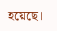হয়েছে।